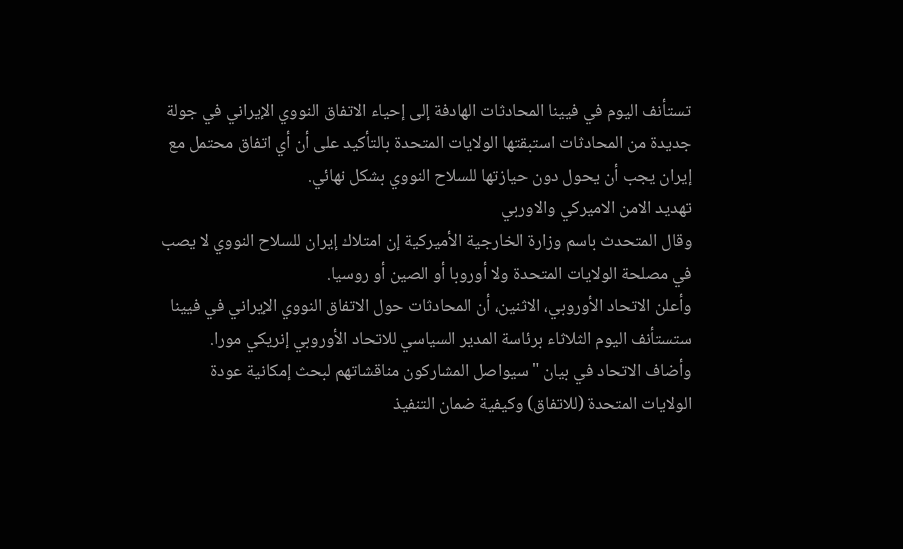تستأنف اليوم في فيينا المحادثات الهادفة إلى إحياء الاتفاق النووي الإيراني في جولة جديدة من المحادثات استبقتها الولايات المتحدة بالتأكيد على أن أي اتفاق محتمل مع إيران يجب أن يحول دون حيازتها للسلاح النووي بشكل نهائي.
تهديد الامن الاميركي والاوربي
وقال المتحدث باسم وزارة الخارجية الأميركية إن امتلاك إيران للسلاح النووي لا يصب في مصلحة الولايات المتحدة ولا أوروبا أو الصين أو روسيا.
وأعلن الاتحاد الأوروبي، الاثنين، أن المحادثات حول الاتفاق النووي الإيراني في فيينا ستستأنف اليوم الثلاثاء برئاسة المدير السياسي للاتحاد الأوروبي إنريكي مورا.
وأضاف الاتحاد في بيان "سيواصل المشاركون مناقشاتهم لبحث إمكانية عودة الولايات المتحدة (للاتفاق) وكيفية ضمان التنفيذ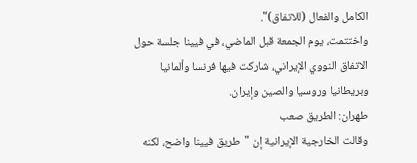الكامل والفعال (للاتفاق)".
واختتمت، يوم الجمعة قبل الماضي، في فيينا جلسة حول الاتفاق النووي الإيراني، شاركت فيها فرنسا وألمانيا وبريطانيا وروسيا والصين وإيران.
طهران: الطريق صعب
وقالت الخارجية الإيرانية إن "طريق فيينا واضح، لكنه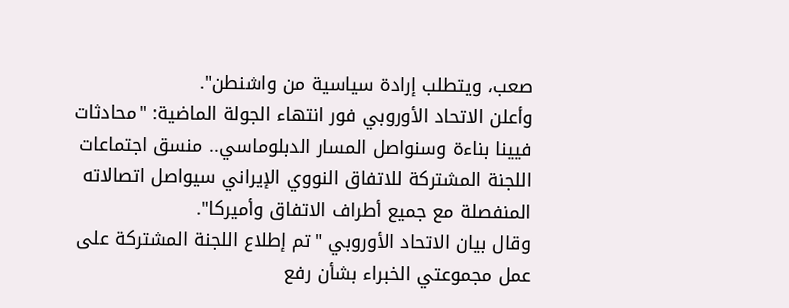صعب، ويتطلب إرادة سياسية من واشنطن".
وأعلن الاتحاد الأوروبي فور انتهاء الجولة الماضية: "محادثات فيينا بناءة وسنواصل المسار الدبلوماسي.. منسق اجتماعات اللجنة المشتركة للاتفاق النووي الإيراني سيواصل اتصالاته المنفصلة مع جميع أطراف الاتفاق وأميركا".
وقال بيان الاتحاد الأوروبي "تم إطلاع اللجنة المشتركة على عمل مجموعتي الخبراء بشأن رفع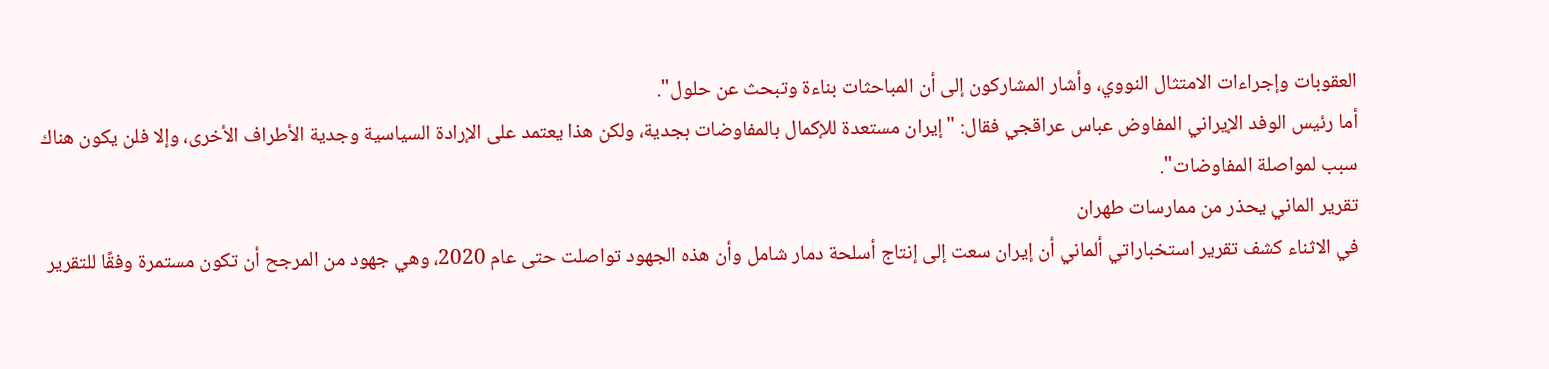العقوبات وإجراءات الامتثال النووي، وأشار المشاركون إلى أن المباحثات بناءة وتبحث عن حلول".
أما رئيس الوفد الإيراني المفاوض عباس عراقجي فقال: "إيران مستعدة للإكمال بالمفاوضات بجدية، ولكن هذا يعتمد على الإرادة السياسية وجدية الأطراف الأخرى، وإلا فلن يكون هناك سبب لمواصلة المفاوضات".
تقرير الماني يحذر من ممارسات طهران
في الاثناء كشف تقرير استخباراتي ألماني أن إيران سعت إلى إنتاج أسلحة دمار شامل وأن هذه الجهود تواصلت حتى عام 2020، وهي جهود من المرجح أن تكون مستمرة وفقًا للتقرير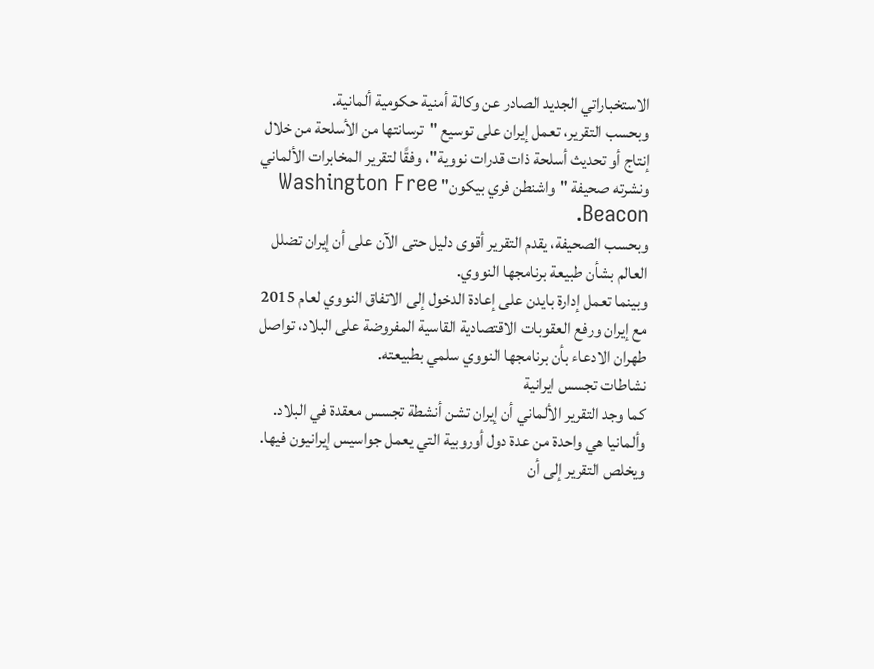الاستخباراتي الجديد الصادر عن وكالة أمنية حكومية ألمانية.
وبحسب التقرير، تعمل إيران على توسيع "ترسانتها من الأسلحة من خلال إنتاج أو تحديث أسلحة ذات قدرات نووية"، وفقًا لتقرير المخابرات الألماني ونشرته صحيفة "واشنطن فري بيكون" Washington Free Beacon.
وبحسب الصحيفة، يقدم التقرير أقوى دليل حتى الآن على أن إيران تضلل العالم بشأن طبيعة برنامجها النووي.
وبينما تعمل إدارة بايدن على إعادة الدخول إلى الاتفاق النووي لعام 2015 مع إيران ورفع العقوبات الاقتصادية القاسية المفروضة على البلاد، تواصل طهران الادعاء بأن برنامجها النووي سلمي بطبيعته.
نشاطات تجسس ايرانية
كما وجد التقرير الألماني أن إيران تشن أنشطة تجسس معقدة في البلاد. وألمانيا هي واحدة من عدة دول أوروبية التي يعمل جواسيس إيرانيون فيها.
ويخلص التقرير إلى أن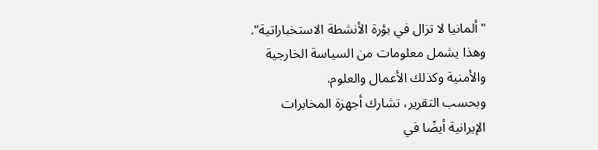"ألمانيا لا تزال في بؤرة الأنشطة الاستخباراتية". وهذا يشمل معلومات من السياسة الخارجية والأمنية وكذلك الأعمال والعلوم.
وبحسب التقرير، تشارك أجهزة المخابرات الإيرانية أيضًا في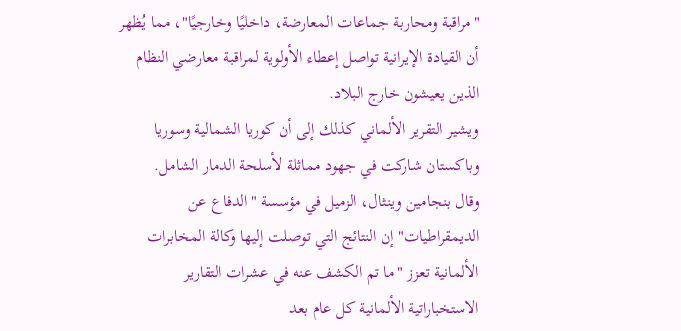"مراقبة ومحاربة جماعات المعارضة، داخليًا وخارجيًا"، مما يُظهر أن القيادة الإيرانية تواصل إعطاء الأولوية لمراقبة معارضي النظام الذين يعيشون خارج البلاد.
ويشير التقرير الألماني كذلك إلى أن كوريا الشمالية وسوريا وباكستان شاركت في جهود مماثلة لأسلحة الدمار الشامل.
وقال بنجامين وينثال، الزميل في مؤسسة "الدفاع عن الديمقراطيات" إن النتائج التي توصلت إليها وكالة المخابرات الألمانية تعزز "ما تم الكشف عنه في عشرات التقارير الاستخباراتية الألمانية كل عام بعد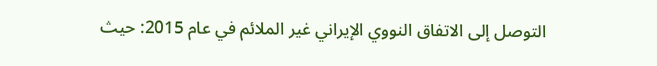التوصل إلى الاتفاق النووي الإيراني غير الملائم في عام 2015: حيث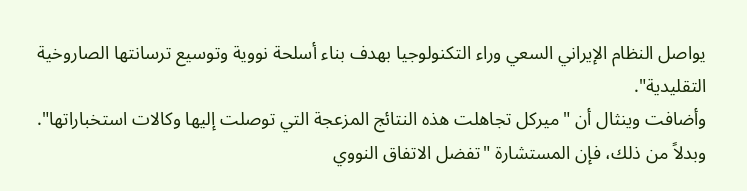يواصل النظام الإيراني السعي وراء التكنولوجيا بهدف بناء أسلحة نووية وتوسيع ترسانتها الصاروخية التقليدية".
وأضافت وينثال أن "ميركل تجاهلت هذه النتائج المزعجة التي توصلت إليها وكالات استخباراتها". وبدلاً من ذلك، فإن المستشارة "تفضل الاتفاق النووي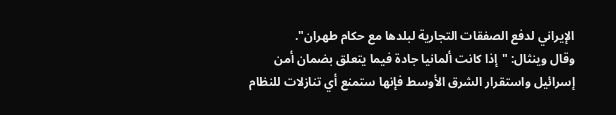الإيراني لدفع الصفقات التجارية لبلدها مع حكام طهران".
وقال وينثال: "إذا كانت ألمانيا جادة فيما يتعلق بضمان أمن إسرائيل واستقرار الشرق الأوسط فإنها ستمنع أي تنازلات للنظام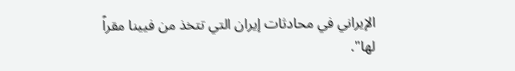الإيراني في محادثات إيران التي تتخذ من فيينا مقراً لها".